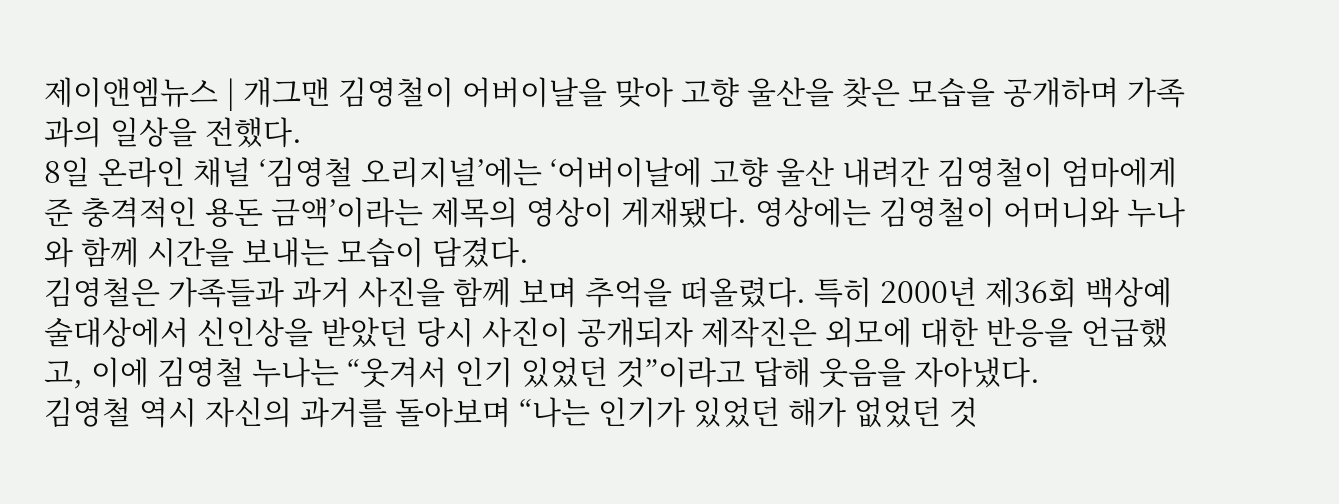제이앤엠뉴스 | 개그맨 김영철이 어버이날을 맞아 고향 울산을 찾은 모습을 공개하며 가족과의 일상을 전했다.
8일 온라인 채널 ‘김영철 오리지널’에는 ‘어버이날에 고향 울산 내려간 김영철이 엄마에게 준 충격적인 용돈 금액’이라는 제목의 영상이 게재됐다. 영상에는 김영철이 어머니와 누나와 함께 시간을 보내는 모습이 담겼다.
김영철은 가족들과 과거 사진을 함께 보며 추억을 떠올렸다. 특히 2000년 제36회 백상예술대상에서 신인상을 받았던 당시 사진이 공개되자 제작진은 외모에 대한 반응을 언급했고, 이에 김영철 누나는 “웃겨서 인기 있었던 것”이라고 답해 웃음을 자아냈다.
김영철 역시 자신의 과거를 돌아보며 “나는 인기가 있었던 해가 없었던 것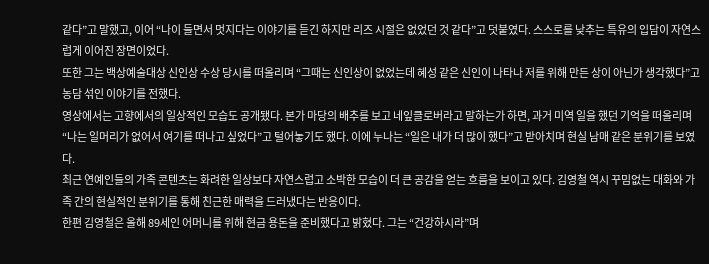같다”고 말했고, 이어 “나이 들면서 멋지다는 이야기를 듣긴 하지만 리즈 시절은 없었던 것 같다”고 덧붙였다. 스스로를 낮추는 특유의 입담이 자연스럽게 이어진 장면이었다.
또한 그는 백상예술대상 신인상 수상 당시를 떠올리며 “그때는 신인상이 없었는데 혜성 같은 신인이 나타나 저를 위해 만든 상이 아닌가 생각했다”고 농담 섞인 이야기를 전했다.
영상에서는 고향에서의 일상적인 모습도 공개됐다. 본가 마당의 배추를 보고 네잎클로버라고 말하는가 하면, 과거 미역 일을 했던 기억을 떠올리며 “나는 일머리가 없어서 여기를 떠나고 싶었다”고 털어놓기도 했다. 이에 누나는 “일은 내가 더 많이 했다”고 받아치며 현실 남매 같은 분위기를 보였다.
최근 연예인들의 가족 콘텐츠는 화려한 일상보다 자연스럽고 소박한 모습이 더 큰 공감을 얻는 흐름을 보이고 있다. 김영철 역시 꾸밈없는 대화와 가족 간의 현실적인 분위기를 통해 친근한 매력을 드러냈다는 반응이다.
한편 김영철은 올해 89세인 어머니를 위해 현금 용돈을 준비했다고 밝혔다. 그는 “건강하시라”며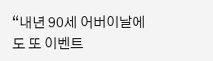“내년 90세 어버이날에도 또 이벤트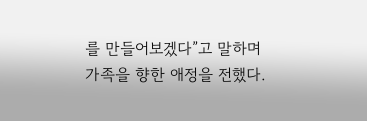를 만들어보겠다”고 말하며 가족을 향한 애정을 전했다.